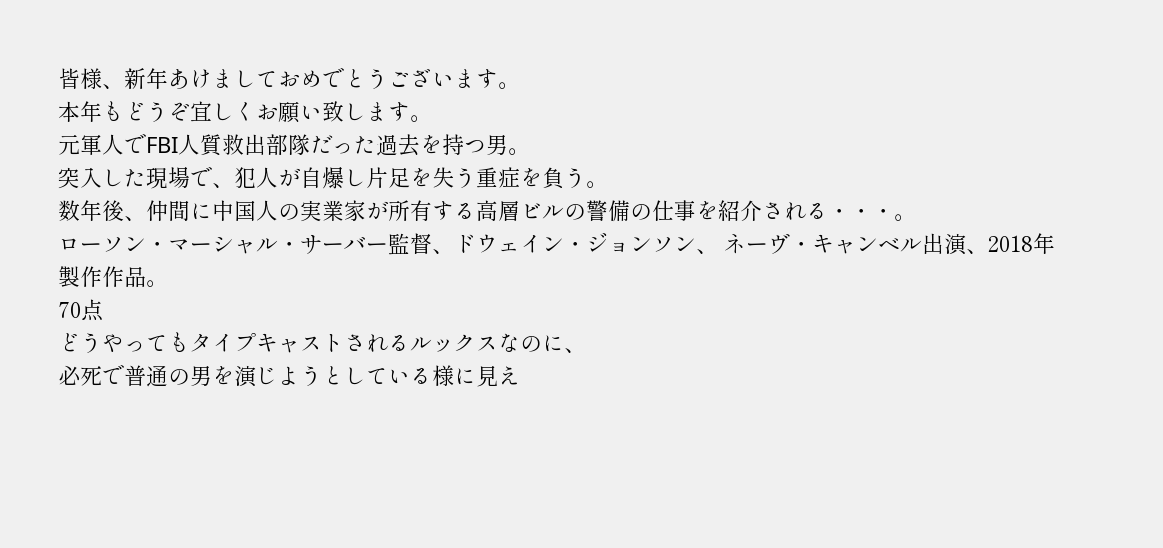皆様、新年あけましておめでとうございます。
本年もどうぞ宜しくお願い致します。
元軍人でFBI人質救出部隊だった過去を持つ男。
突入した現場で、犯人が自爆し片足を失う重症を負う。
数年後、仲間に中国人の実業家が所有する高層ビルの警備の仕事を紹介される・・・。
ローソン・マーシャル・サーバー監督、ドウェイン・ジョンソン、 ネーヴ・キャンベル出演、2018年製作作品。
70点
どうやってもタイプキャストされるルックスなのに、
必死で普通の男を演じようとしている様に見え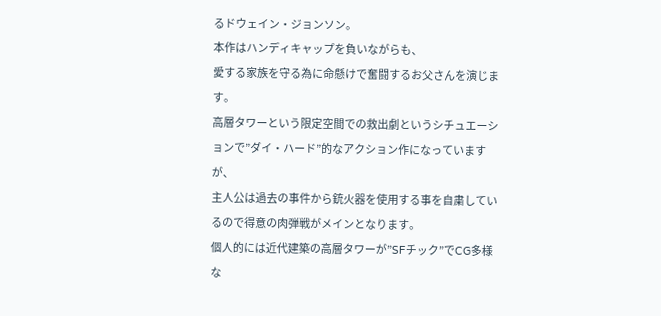るドウェイン・ジョンソン。
本作はハンディキャップを負いながらも、
愛する家族を守る為に命懸けで奮闘するお父さんを演じます。
高層タワーという限定空間での救出劇というシチュエーションで”ダイ・ハード”的なアクション作になっていますが、
主人公は過去の事件から銃火器を使用する事を自粛しているので得意の肉弾戦がメインとなります。
個人的には近代建築の高層タワーが”SFチック”でCG多様な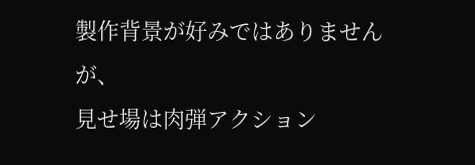製作背景が好みではありませんが、
見せ場は肉弾アクション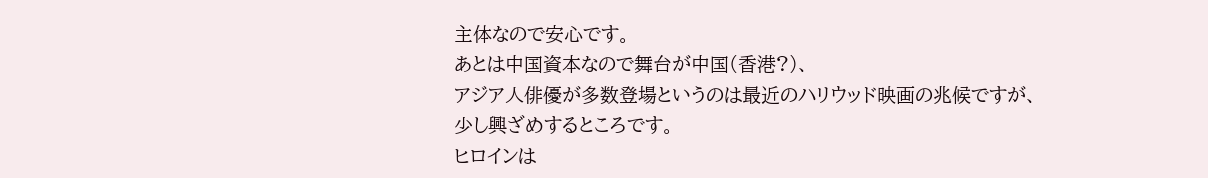主体なので安心です。
あとは中国資本なので舞台が中国(香港?)、
アジア人俳優が多数登場というのは最近のハリウッド映画の兆候ですが、
少し興ざめするところです。
ヒロインは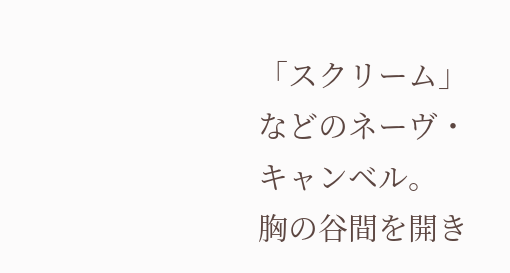「スクリーム」などのネーヴ・キャンベル。
胸の谷間を開き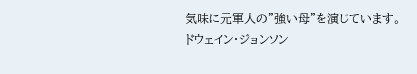気味に元軍人の”強い母”を演じています。
ドウェイン・ジョンソン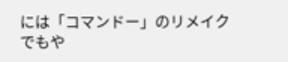には「コマンドー」のリメイクでもや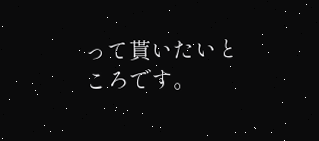って貰いたいところです。